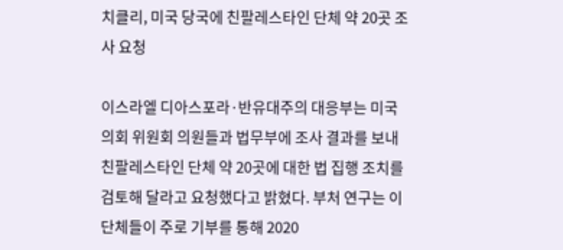치클리, 미국 당국에 친팔레스타인 단체 약 20곳 조사 요청

이스라엘 디아스포라·반유대주의 대응부는 미국 의회 위원회 의원들과 법무부에 조사 결과를 보내 친팔레스타인 단체 약 20곳에 대한 법 집행 조치를 검토해 달라고 요청했다고 밝혔다. 부처 연구는 이 단체들이 주로 기부를 통해 2020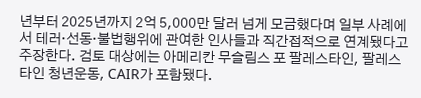년부터 2025년까지 2억 5,000만 달러 넘게 모금했다며 일부 사례에서 테러·선동·불법행위에 관여한 인사들과 직간접적으로 연계됐다고 주장한다. 검토 대상에는 아메리칸 무슬림스 포 팔레스타인, 팔레스타인 청년운동, CAIR가 포함됐다.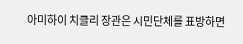아미하이 치클리 장관은 시민단체를 표방하면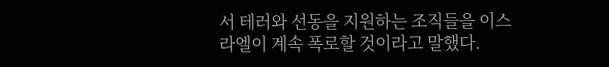서 테러와 선동을 지원하는 조직들을 이스라엘이 계속 폭로할 것이라고 말했다.